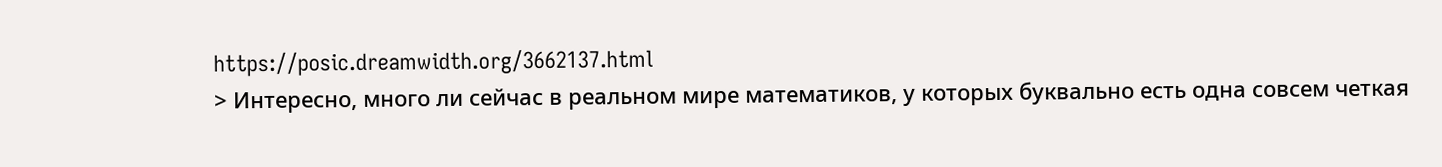https://posic.dreamwidth.org/3662137.html
> Интересно, много ли сейчас в реальном мире математиков, у которых буквально есть одна совсем четкая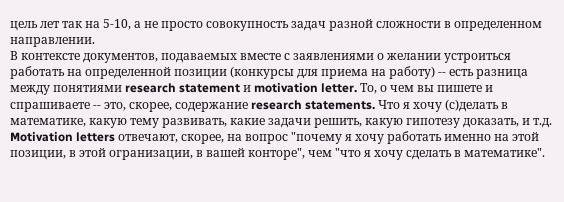цель лет так на 5-10, а не просто совокупность задач разной сложности в определенном направлении.
В контексте документов, подаваемых вместе с заявлениями о желании устроиться работать на определенной позиции (конкурсы для приема на работу) -- есть разница между понятиями research statement и motivation letter. То, о чем вы пишете и спрашиваете -- это, скорее, содержание research statements. Что я хочу (с)делать в математике, какую тему развивать, какие задачи решить, какую гипотезу доказать, и т.д. Motivation letters отвечают, скорее, на вопрос "почему я хочу работать именно на этой позиции, в этой огранизации, в вашей конторе", чем "что я хочу сделать в математике".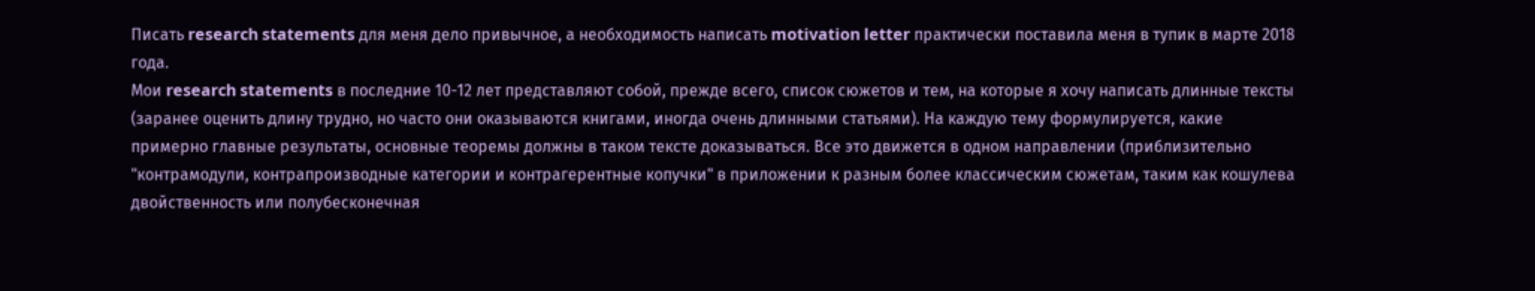Писать research statements для меня дело привычное, а необходимость написать motivation letter практически поставила меня в тупик в марте 2018 года.
Мои research statements в последние 10-12 лет представляют собой, прежде всего, список сюжетов и тем, на которые я хочу написать длинные тексты (заранее оценить длину трудно, но часто они оказываются книгами, иногда очень длинными статьями). На каждую тему формулируется, какие примерно главные результаты, основные теоремы должны в таком тексте доказываться. Все это движется в одном направлении (приблизительно "контрамодули, контрапроизводные категории и контрагерентные копучки" в приложении к разным более классическим сюжетам, таким как кошулева двойственность или полубесконечная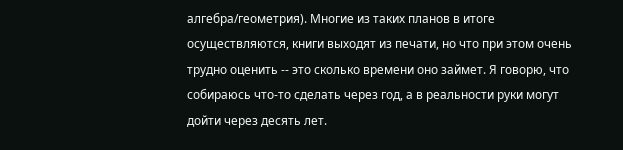алгебра/геометрия). Многие из таких планов в итоге осуществляются, книги выходят из печати, но что при этом очень трудно оценить -- это сколько времени оно займет. Я говорю, что собираюсь что-то сделать через год, а в реальности руки могут дойти через десять лет.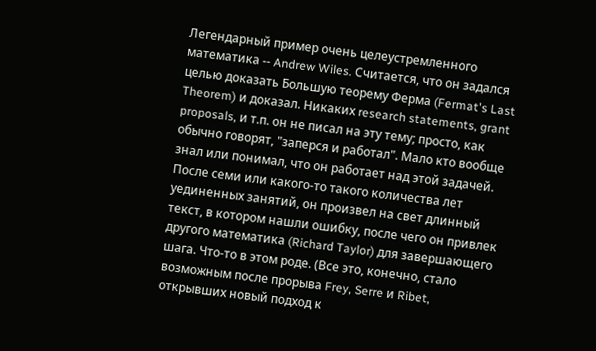Легендарный пример очень целеустремленного математика -- Andrew Wiles. Считается, что он задался целью доказать Большую теорему Ферма (Fermat's Last Theorem) и доказал. Никаких research statements, grant proposals, и т.п. он не писал на эту тему; просто, как обычно говорят, "заперся и работал". Мало кто вообще знал или понимал, что он работает над этой задачей. После семи или какого-то такого количества лет уединенных занятий, он произвел на свет длинный текст, в котором нашли ошибку, после чего он привлек другого математика (Richard Taylor) для завершающего шага. Что-то в этом роде. (Все это, конечно, стало возможным после прорыва Frey, Serre и Ribet, открывших новый подход к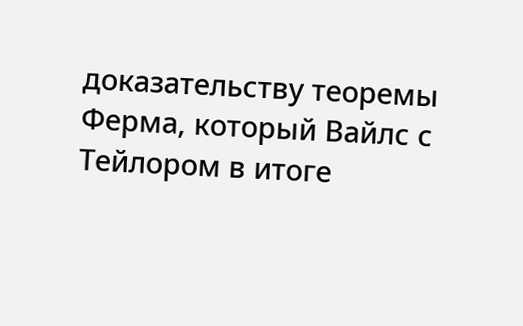доказательству теоремы Ферма, который Вайлс с Тейлором в итоге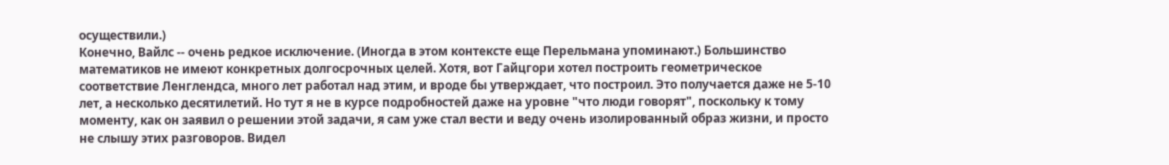осуществили.)
Конечно, Вайлс -- очень редкое исключение. (Иногда в этом контексте еще Перельмана упоминают.) Большинство математиков не имеют конкретных долгосрочных целей. Хотя, вот Гайцгори хотел построить геометрическое соответствие Ленглендса, много лет работал над этим, и вроде бы утверждает, что построил. Это получается даже не 5-10 лет, а несколько десятилетий. Но тут я не в курсе подробностей даже на уровне "что люди говорят", поскольку к тому моменту, как он заявил о решении этой задачи, я сам уже стал вести и веду очень изолированный образ жизни, и просто не слышу этих разговоров. Видел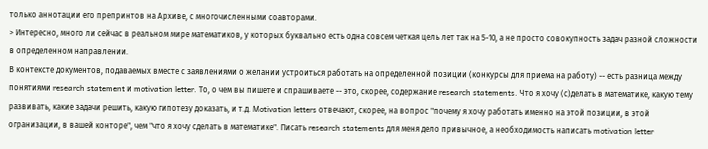только аннотации его препринтов на Архиве, с многочисленными соавторами.
> Интересно, много ли сейчас в реальном мире математиков, у которых буквально есть одна совсем четкая цель лет так на 5-10, а не просто совокупность задач разной сложности в определенном направлении.
В контексте документов, подаваемых вместе с заявлениями о желании устроиться работать на определенной позиции (конкурсы для приема на работу) -- есть разница между понятиями research statement и motivation letter. То, о чем вы пишете и спрашиваете -- это, скорее, содержание research statements. Что я хочу (с)делать в математике, какую тему развивать, какие задачи решить, какую гипотезу доказать, и т.д. Motivation letters отвечают, скорее, на вопрос "почему я хочу работать именно на этой позиции, в этой огранизации, в вашей конторе", чем "что я хочу сделать в математике". Писать research statements для меня дело привычное, а необходимость написать motivation letter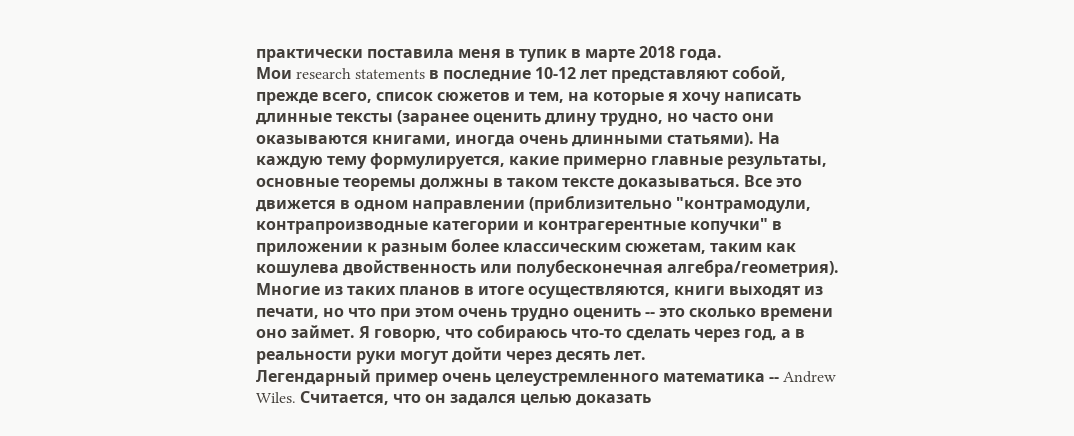практически поставила меня в тупик в марте 2018 года.
Мои research statements в последние 10-12 лет представляют собой, прежде всего, список сюжетов и тем, на которые я хочу написать длинные тексты (заранее оценить длину трудно, но часто они оказываются книгами, иногда очень длинными статьями). На каждую тему формулируется, какие примерно главные результаты, основные теоремы должны в таком тексте доказываться. Все это движется в одном направлении (приблизительно "контрамодули, контрапроизводные категории и контрагерентные копучки" в приложении к разным более классическим сюжетам, таким как кошулева двойственность или полубесконечная алгебра/геометрия). Многие из таких планов в итоге осуществляются, книги выходят из печати, но что при этом очень трудно оценить -- это сколько времени оно займет. Я говорю, что собираюсь что-то сделать через год, а в реальности руки могут дойти через десять лет.
Легендарный пример очень целеустремленного математика -- Andrew Wiles. Считается, что он задался целью доказать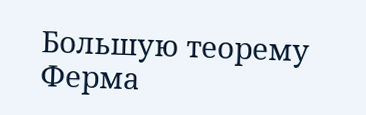Большую теорему Ферма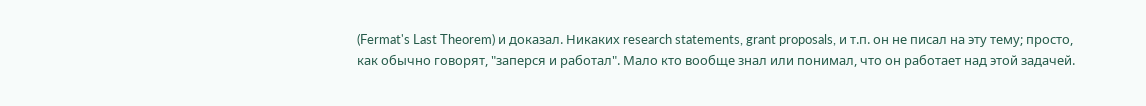(Fermat's Last Theorem) и доказал. Никаких research statements, grant proposals, и т.п. он не писал на эту тему; просто, как обычно говорят, "заперся и работал". Мало кто вообще знал или понимал, что он работает над этой задачей.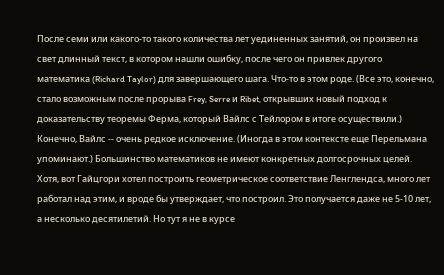После семи или какого-то такого количества лет уединенных занятий, он произвел на свет длинный текст, в котором нашли ошибку, после чего он привлек другого математика (Richard Taylor) для завершающего шага. Что-то в этом роде. (Все это, конечно, стало возможным после прорыва Frey, Serre и Ribet, открывших новый подход к доказательству теоремы Ферма, который Вайлс с Тейлором в итоге осуществили.)
Конечно, Вайлс -- очень редкое исключение. (Иногда в этом контексте еще Перельмана упоминают.) Большинство математиков не имеют конкретных долгосрочных целей. Хотя, вот Гайцгори хотел построить геометрическое соответствие Ленглендса, много лет работал над этим, и вроде бы утверждает, что построил. Это получается даже не 5-10 лет, а несколько десятилетий. Но тут я не в курсе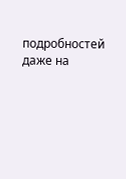подробностей даже на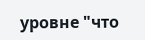уровне "что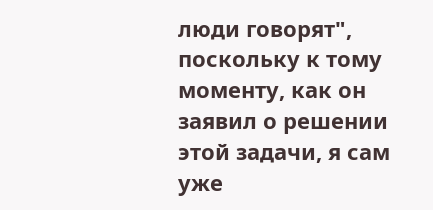люди говорят", поскольку к тому моменту, как он заявил о решении этой задачи, я сам уже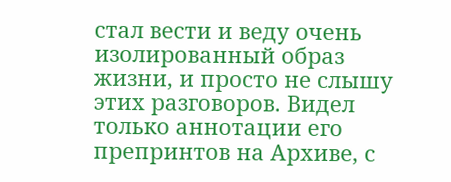стал вести и веду очень изолированный образ жизни, и просто не слышу этих разговоров. Видел только аннотации его препринтов на Архиве, с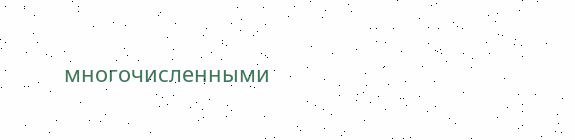многочисленными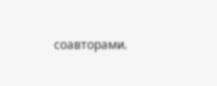соавторами.